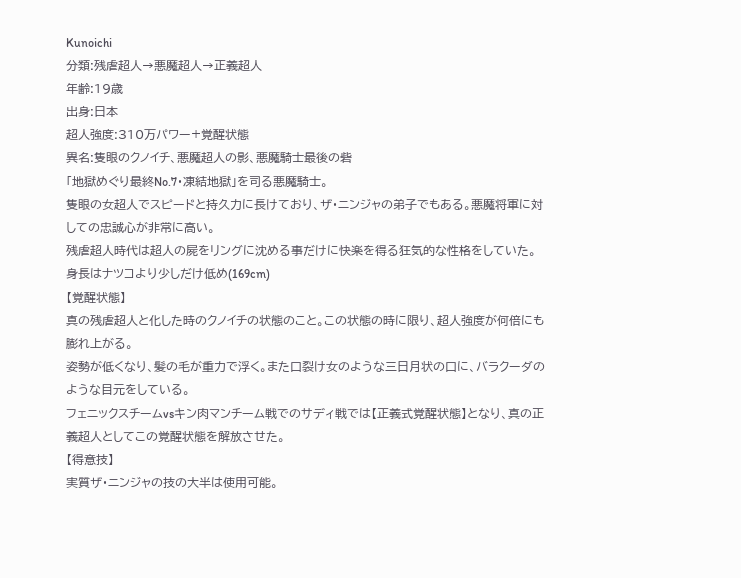Kunoichi
分類:残虐超人→悪魔超人→正義超人
年齢:19歳
出身:日本
超人強度:310万パワー+覚醒状態
異名:隻眼のクノイチ、悪魔超人の影、悪魔騎士最後の砦
「地獄めぐり最終No.7・凍結地獄」を司る悪魔騎士。
隻眼の女超人でスピードと持久力に長けており、ザ・ニンジャの弟子でもある。悪魔将軍に対しての忠誠心が非常に高い。
残虐超人時代は超人の屍をリングに沈める事だけに快楽を得る狂気的な性格をしていた。
身長はナツコより少しだけ低め(169cm)
【覚醒状態】
真の残虐超人と化した時のクノイチの状態のこと。この状態の時に限り、超人強度が何倍にも膨れ上がる。
姿勢が低くなり、髪の毛が重力で浮く。また口裂け女のような三日月状の口に、バラクーダのような目元をしている。
フェニックスチームvsキン肉マンチーム戦でのサディ戦では【正義式覚醒状態】となり、真の正義超人としてこの覚醒状態を解放させた。
【得意技】
実質ザ・ニンジャの技の大半は使用可能。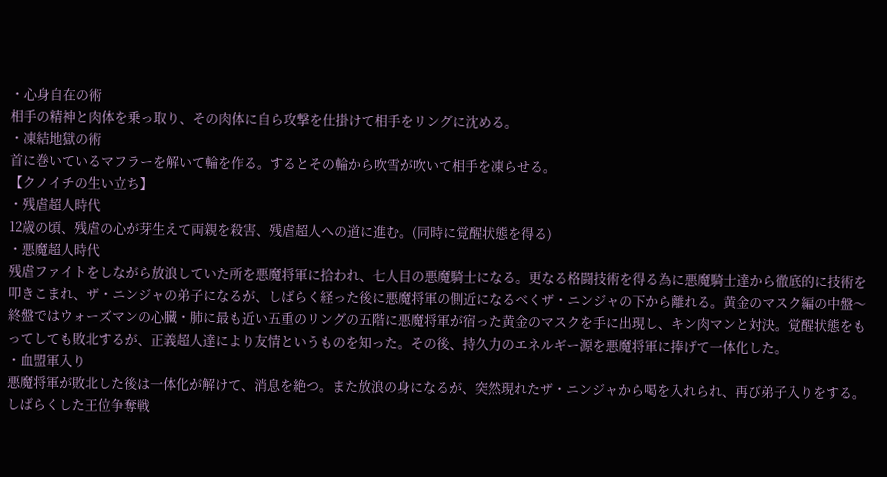・心身自在の術
相手の精神と肉体を乗っ取り、その肉体に自ら攻撃を仕掛けて相手をリングに沈める。
・凍結地獄の術
首に巻いているマフラーを解いて輪を作る。するとその輪から吹雪が吹いて相手を凍らせる。
【クノイチの生い立ち】
・残虐超人時代
12歳の頃、残虐の心が芽生えて両親を殺害、残虐超人への道に進む。(同時に覚醒状態を得る)
・悪魔超人時代
残虐ファイトをしながら放浪していた所を悪魔将軍に拾われ、七人目の悪魔騎士になる。更なる格闘技術を得る為に悪魔騎士達から徹底的に技術を叩きこまれ、ザ・ニンジャの弟子になるが、しばらく経った後に悪魔将軍の側近になるべくザ・ニンジャの下から離れる。黄金のマスク編の中盤〜終盤ではウォーズマンの心臓・肺に最も近い五重のリングの五階に悪魔将軍が宿った黄金のマスクを手に出現し、キン肉マンと対決。覚醒状態をもってしても敗北するが、正義超人達により友情というものを知った。その後、持久力のエネルギー源を悪魔将軍に捧げて一体化した。
・血盟軍入り
悪魔将軍が敗北した後は一体化が解けて、消息を絶つ。また放浪の身になるが、突然現れたザ・ニンジャから喝を入れられ、再び弟子入りをする。しばらくした王位争奪戦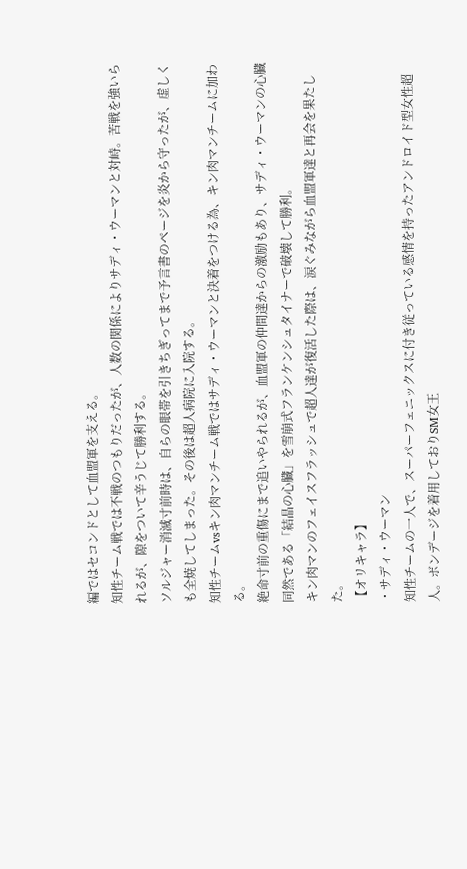編ではセコンドとして血盟軍を支える。
知性チーム戦では不戦のつもりだったが、人数の関係によりサディ・ウーマンと対峙。苦戦を強いられるが、隙をついて辛うじて勝利する。
ソルジャー消滅寸前時は、自らの眼帯を引きちぎってまで予言書のページを炎から守ったが、虚しくも全焼してしまった。その後は超人病院に入院する。
知性チームvsキン肉マンチーム戦ではサディ・ウーマンと決着をつける為、キン肉マンチームに加わる。
絶命寸前の重傷にまで追いやられるが、血盟軍の仲間達からの激励もあり、サディ・ウーマンの心臓同然である「結晶の心臓」を雪崩式フランケンシュタイナーで破壊して勝利。
キン肉マンのフェイスフラッシュで超人達が復活した際は、涙ぐみながら血盟軍達と再会を果たした。
【オリキャラ】
・サディ・ウーマン
知性チームの一人で、スーパーフェニックスに付き従っている感情を持ったアンドロイド型女性超人。ボンデージを着用しておりSM女王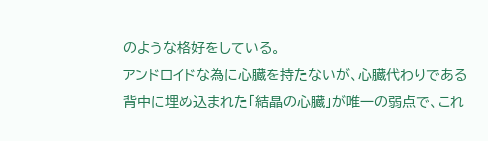のような格好をしている。
アンドロイドな為に心臓を持たないが、心臓代わりである背中に埋め込まれた「結晶の心臓」が唯一の弱点で、これ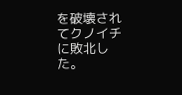を破壊されてクノイチに敗北した。